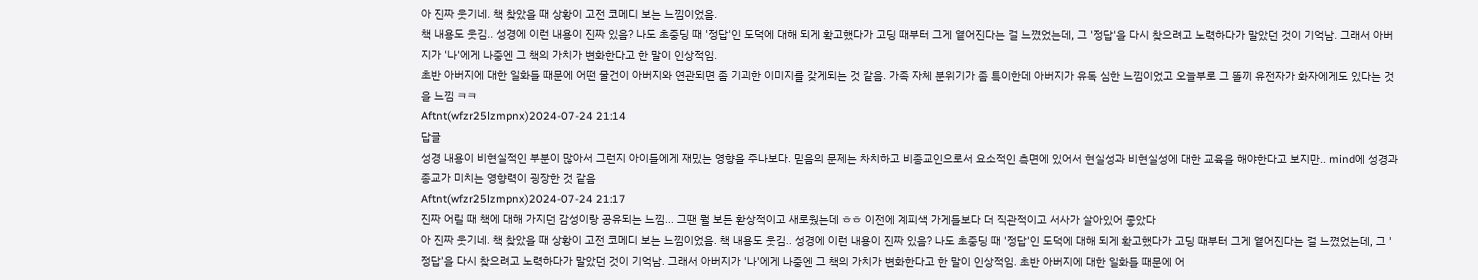아 진짜 웃기네. 책 찾았을 때 상황이 고전 코메디 보는 느낌이었음.
책 내용도 웃김.. 성경에 이런 내용이 진짜 있음? 나도 초중딩 때 '정답'인 도덕에 대해 되게 확고했다가 고딩 때부터 그게 옅어진다는 걸 느꼈었는데, 그 '정답'을 다시 찾으려고 노력하다가 말았던 것이 기억남. 그래서 아버지가 '나'에게 나중엔 그 책의 가치가 변화한다고 한 말이 인상적임.
초반 아버지에 대한 일화들 때문에 어떤 물건이 아버지와 연관되면 좀 기괴한 이미지를 갖게되는 것 같음. 가족 자체 분위기가 좀 특이한데 아버지가 유독 심한 느낌이었고 오늘부로 그 똘끼 유전자가 화자에게도 있다는 것을 느낌 ㅋㅋ
Aftnt(wfzr25lzmpnx)2024-07-24 21:14
답글
성경 내용이 비현실적인 부분이 많아서 그런지 아이들에게 재밌는 영향을 주나보다. 믿음의 문제는 차치하고 비종교인으로서 요소적인 측면에 있어서 현실성과 비현실성에 대한 교육을 해야한다고 보지만.. mind에 성경과 종교가 미치는 영향력이 굉장한 것 같음
Aftnt(wfzr25lzmpnx)2024-07-24 21:17
진짜 어릴 때 책에 대해 가지던 감성이랑 공유되는 느낌... 그땐 뭘 보든 환상적이고 새로웠는데 ㅎㅎ 이전에 계피색 가게들보다 더 직관적이고 서사가 살아있어 좋았다
아 진짜 웃기네. 책 찾았을 때 상황이 고전 코메디 보는 느낌이었음. 책 내용도 웃김.. 성경에 이런 내용이 진짜 있음? 나도 초중딩 때 '정답'인 도덕에 대해 되게 확고했다가 고딩 때부터 그게 옅어진다는 걸 느꼈었는데, 그 '정답'을 다시 찾으려고 노력하다가 말았던 것이 기억남. 그래서 아버지가 '나'에게 나중엔 그 책의 가치가 변화한다고 한 말이 인상적임. 초반 아버지에 대한 일화들 때문에 어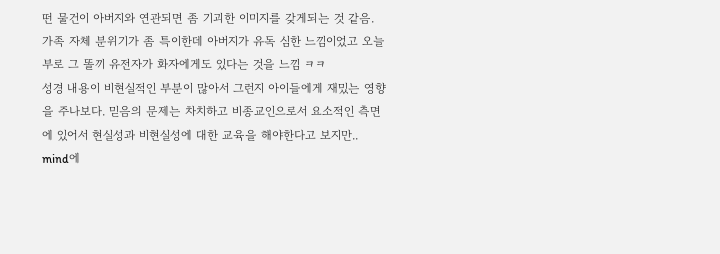떤 물건이 아버지와 연관되면 좀 기괴한 이미지를 갖게되는 것 같음. 가족 자체 분위기가 좀 특이한데 아버지가 유독 심한 느낌이었고 오늘부로 그 똘끼 유전자가 화자에게도 있다는 것을 느낌 ㅋㅋ
성경 내용이 비현실적인 부분이 많아서 그런지 아이들에게 재밌는 영향을 주나보다. 믿음의 문제는 차치하고 비종교인으로서 요소적인 측면에 있어서 현실성과 비현실성에 대한 교육을 해야한다고 보지만.. mind에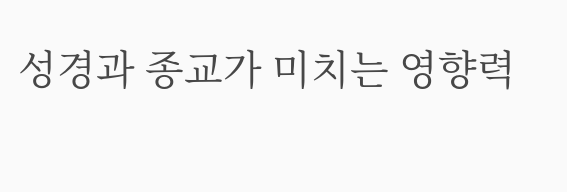성경과 종교가 미치는 영향력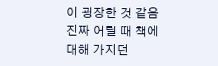이 굉장한 것 같음
진짜 어릴 때 책에 대해 가지던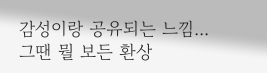감성이랑 공유되는 느낌... 그땐 뭘 보든 환상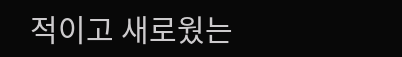적이고 새로웠는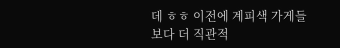데 ㅎㅎ 이전에 계피색 가게들보다 더 직관적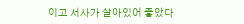이고 서사가 살아있어 좋았다